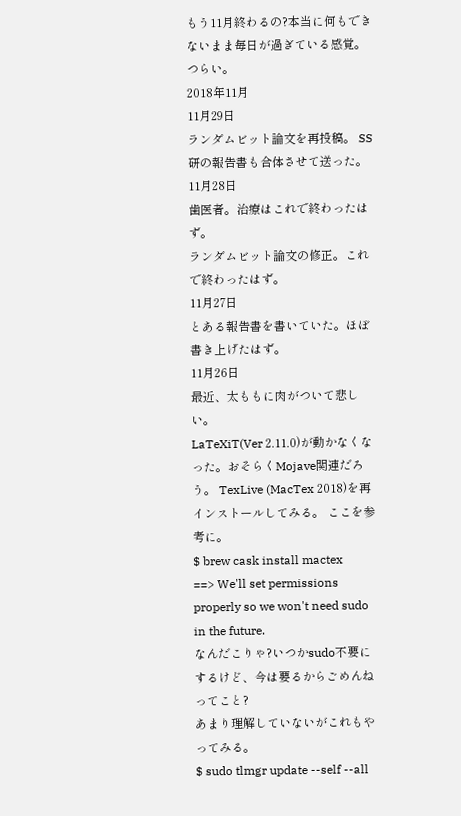もう11月終わるの?本当に何もできないまま毎日が過ぎている感覚。つらい。
2018年11月
11月29日
ランダムビット論文を再投稿。 SS研の報告書も合体させて送った。
11月28日
歯医者。治療はこれで終わったはず。
ランダムビット論文の修正。これで終わったはず。
11月27日
とある報告書を書いていた。ほぼ書き上げたはず。
11月26日
最近、太ももに肉がついて悲しい。
LaTeXiT(Ver 2.11.0)が動かなくなった。おそらくMojave関連だろう。 TexLive (MacTex 2018)を再インストールしてみる。 ここを参考に。
$ brew cask install mactex
==> We'll set permissions properly so we won't need sudo in the future.
なんだこりゃ?いつかsudo不要にするけど、今は要るからごめんねってこと?
あまり理解していないがこれもやってみる。
$ sudo tlmgr update --self --all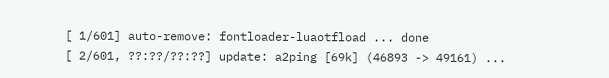[ 1/601] auto-remove: fontloader-luaotfload ... done
[ 2/601, ??:??/??:??] update: a2ping [69k] (46893 -> 49161) ...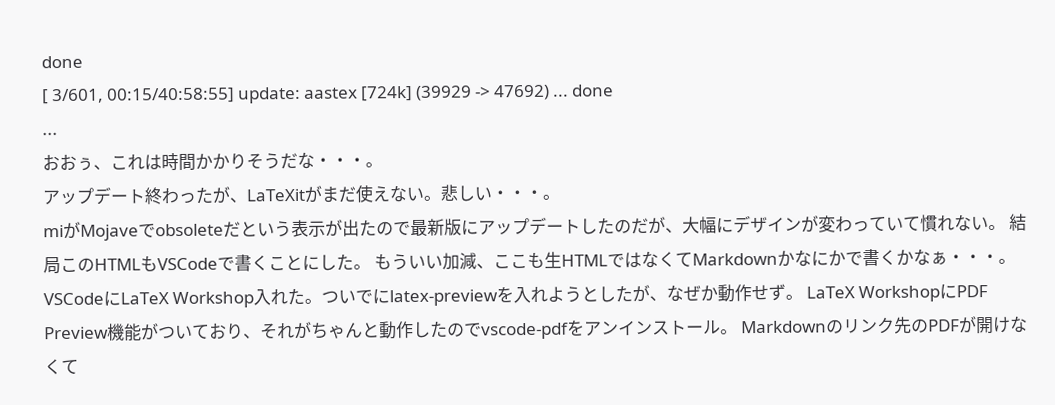done
[ 3/601, 00:15/40:58:55] update: aastex [724k] (39929 -> 47692) ... done
...
おおぅ、これは時間かかりそうだな・・・。
アップデート終わったが、LaTeXitがまだ使えない。悲しい・・・。
miがMojaveでobsoleteだという表示が出たので最新版にアップデートしたのだが、大幅にデザインが変わっていて慣れない。 結局このHTMLもVSCodeで書くことにした。 もういい加減、ここも生HTMLではなくてMarkdownかなにかで書くかなぁ・・・。
VSCodeにLaTeX Workshop入れた。ついでにlatex-previewを入れようとしたが、なぜか動作せず。 LaTeX WorkshopにPDF Preview機能がついており、それがちゃんと動作したのでvscode-pdfをアンインストール。 Markdownのリンク先のPDFが開けなくて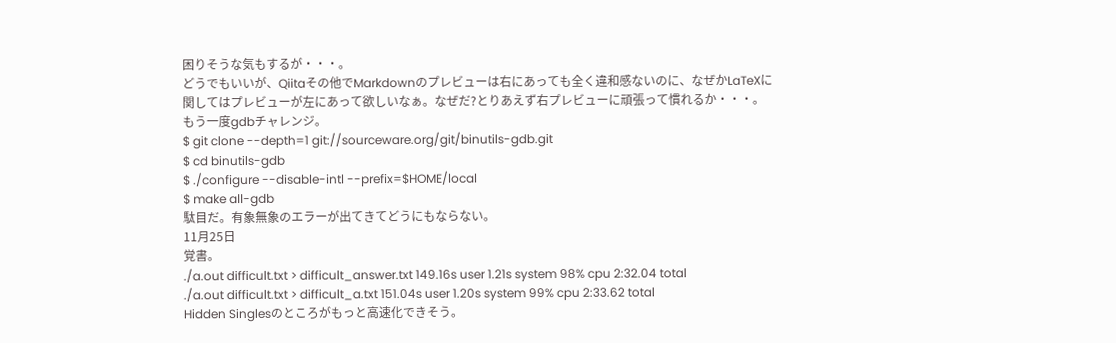困りそうな気もするが・・・。
どうでもいいが、Qiitaその他でMarkdownのプレビューは右にあっても全く違和感ないのに、なぜかLaTeXに関してはプレビューが左にあって欲しいなぁ。なぜだ?とりあえず右プレビューに頑張って慣れるか・・・。
もう一度gdbチャレンジ。
$ git clone --depth=1 git://sourceware.org/git/binutils-gdb.git
$ cd binutils-gdb
$ ./configure --disable-intl --prefix=$HOME/local
$ make all-gdb
駄目だ。有象無象のエラーが出てきてどうにもならない。
11月25日
覚書。
./a.out difficult.txt > difficult_answer.txt 149.16s user 1.21s system 98% cpu 2:32.04 total
./a.out difficult.txt > difficult_a.txt 151.04s user 1.20s system 99% cpu 2:33.62 total
Hidden Singlesのところがもっと高速化できそう。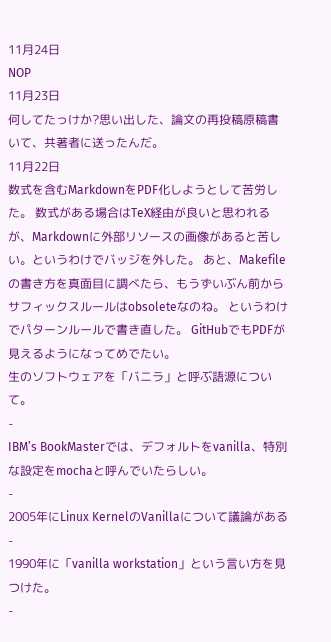11月24日
NOP
11月23日
何してたっけか?思い出した、論文の再投稿原稿書いて、共著者に送ったんだ。
11月22日
数式を含むMarkdownをPDF化しようとして苦労した。 数式がある場合はTeX経由が良いと思われるが、Markdownに外部リソースの画像があると苦しい。というわけでバッジを外した。 あと、Makefileの書き方を真面目に調べたら、もうずいぶん前からサフィックスルールはobsoleteなのね。 というわけでパターンルールで書き直した。 GitHubでもPDFが見えるようになってめでたい。
生のソフトウェアを「バニラ」と呼ぶ語源について。
-
IBM’s BookMasterでは、デフォルトをvanilla、特別な設定をmochaと呼んでいたらしい。
-
2005年にLinux KernelのVanillaについて議論がある
-
1990年に「vanilla workstation」という言い方を見つけた。
-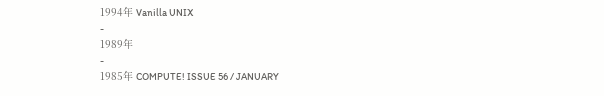1994年 Vanilla UNIX
-
1989年
-
1985年 COMPUTE! ISSUE 56 / JANUARY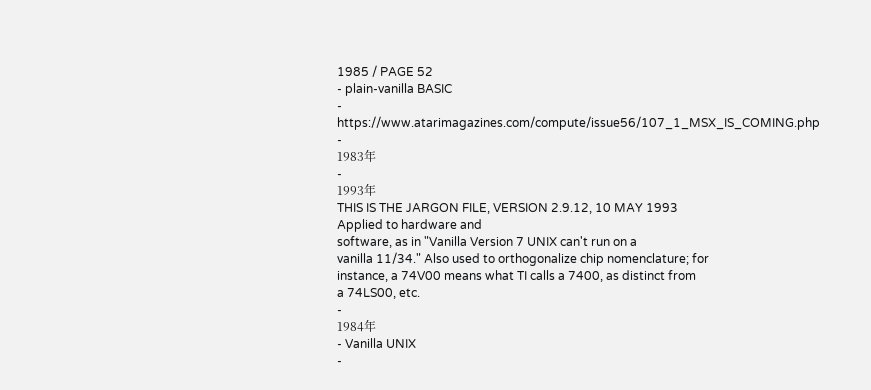1985 / PAGE 52
- plain-vanilla BASIC
- https://www.atarimagazines.com/compute/issue56/107_1_MSX_IS_COMING.php
-
1983年
-
1993年
THIS IS THE JARGON FILE, VERSION 2.9.12, 10 MAY 1993
Applied to hardware and
software, as in "Vanilla Version 7 UNIX can't run on a
vanilla 11/34." Also used to orthogonalize chip nomenclature; for
instance, a 74V00 means what TI calls a 7400, as distinct from
a 74LS00, etc.
-
1984年
- Vanilla UNIX
-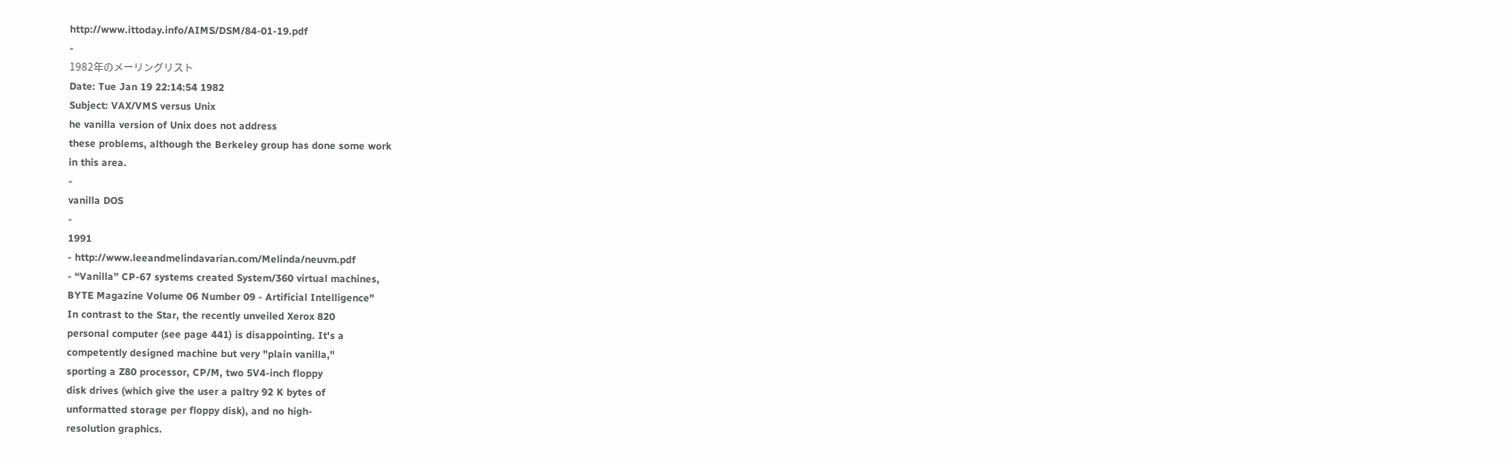http://www.ittoday.info/AIMS/DSM/84-01-19.pdf
-
1982年のメーリングリスト
Date: Tue Jan 19 22:14:54 1982
Subject: VAX/VMS versus Unix
he vanilla version of Unix does not address
these problems, although the Berkeley group has done some work
in this area.
-
vanilla DOS
-
1991
- http://www.leeandmelindavarian.com/Melinda/neuvm.pdf
- “Vanilla” CP-67 systems created System/360 virtual machines,
BYTE Magazine Volume 06 Number 09 - Artificial Intelligence"
In contrast to the Star, the recently unveiled Xerox 820
personal computer (see page 441) is disappointing. It's a
competently designed machine but very "plain vanilla,"
sporting a Z80 processor, CP/M, two 5V4-inch floppy
disk drives (which give the user a paltry 92 K bytes of
unformatted storage per floppy disk), and no high-
resolution graphics.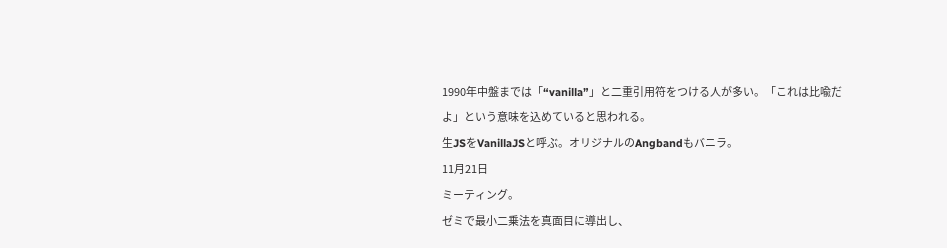1990年中盤までは「“vanilla”」と二重引用符をつける人が多い。「これは比喩だよ」という意味を込めていると思われる。
生JSをVanillaJSと呼ぶ。オリジナルのAngbandもバニラ。
11月21日
ミーティング。
ゼミで最小二乗法を真面目に導出し、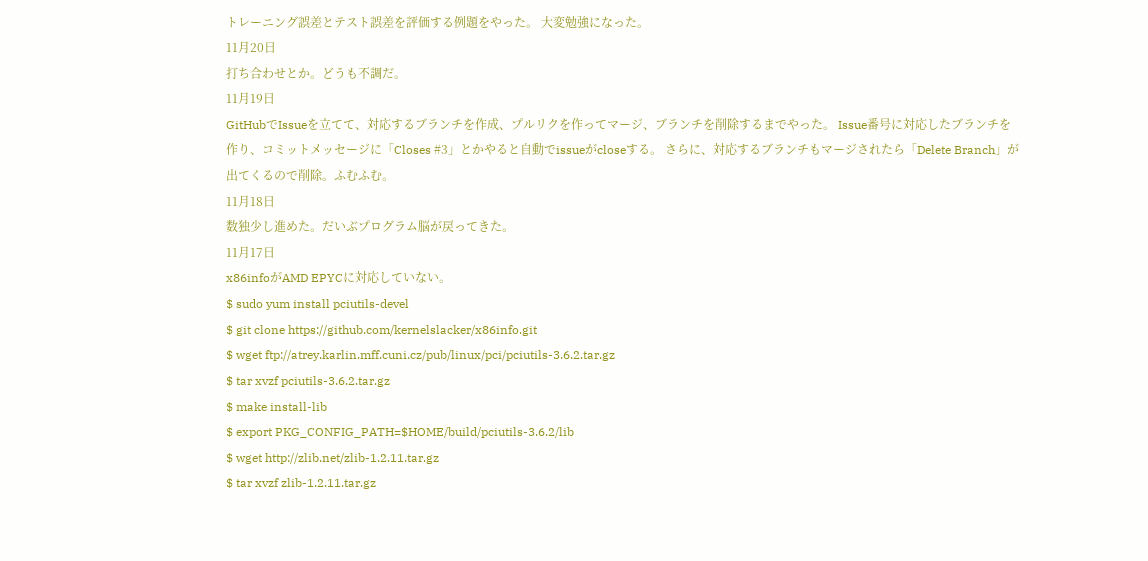トレーニング誤差とテスト誤差を評価する例題をやった。 大変勉強になった。
11月20日
打ち合わせとか。どうも不調だ。
11月19日
GitHubでIssueを立てて、対応するブランチを作成、プルリクを作ってマージ、ブランチを削除するまでやった。 Issue番号に対応したブランチを作り、コミットメッセージに「Closes #3」とかやると自動でissueがcloseする。 さらに、対応するブランチもマージされたら「Delete Branch」が出てくるので削除。ふむふむ。
11月18日
数独少し進めた。だいぶプログラム脳が戻ってきた。
11月17日
x86infoがAMD EPYCに対応していない。
$ sudo yum install pciutils-devel
$ git clone https://github.com/kernelslacker/x86info.git
$ wget ftp://atrey.karlin.mff.cuni.cz/pub/linux/pci/pciutils-3.6.2.tar.gz
$ tar xvzf pciutils-3.6.2.tar.gz
$ make install-lib
$ export PKG_CONFIG_PATH=$HOME/build/pciutils-3.6.2/lib
$ wget http://zlib.net/zlib-1.2.11.tar.gz
$ tar xvzf zlib-1.2.11.tar.gz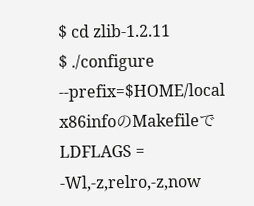$ cd zlib-1.2.11
$ ./configure --prefix=$HOME/local
x86infoのMakefileでLDFLAGS = -Wl,-z,relro,-z,now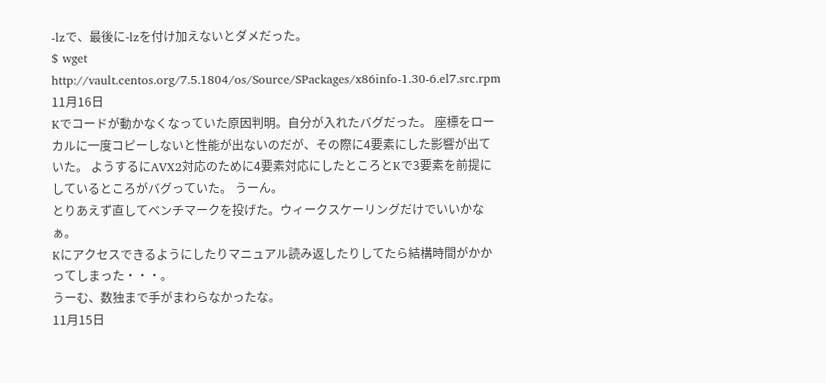-lzで、最後に-lzを付け加えないとダメだった。
$ wget http://vault.centos.org/7.5.1804/os/Source/SPackages/x86info-1.30-6.el7.src.rpm
11月16日
Kでコードが動かなくなっていた原因判明。自分が入れたバグだった。 座標をローカルに一度コピーしないと性能が出ないのだが、その際に4要素にした影響が出ていた。 ようするにAVX2対応のために4要素対応にしたところとKで3要素を前提にしているところがバグっていた。 うーん。
とりあえず直してベンチマークを投げた。ウィークスケーリングだけでいいかなぁ。
Kにアクセスできるようにしたりマニュアル読み返したりしてたら結構時間がかかってしまった・・・。
うーむ、数独まで手がまわらなかったな。
11月15日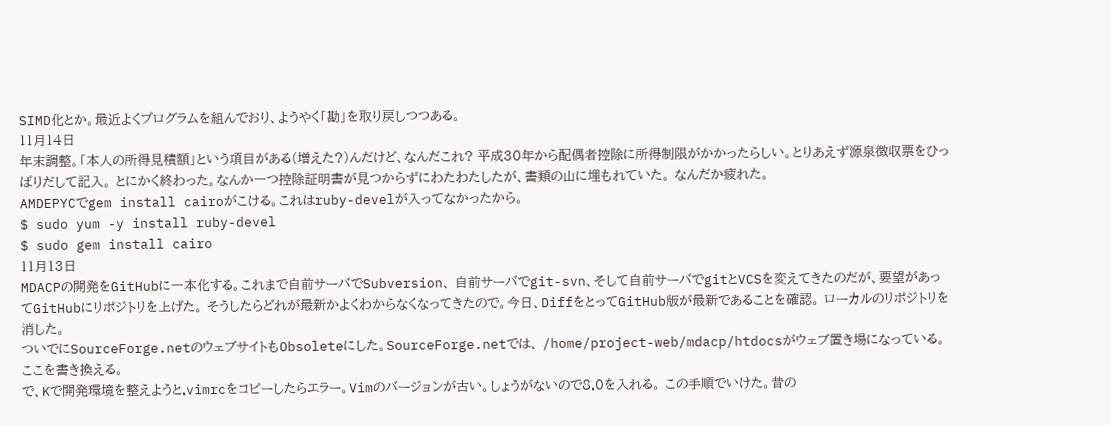SIMD化とか。最近よくプログラムを組んでおり、ようやく「勘」を取り戻しつつある。
11月14日
年末調整。「本人の所得見積額」という項目がある(増えた?)んだけど、なんだこれ? 平成30年から配偶者控除に所得制限がかかったらしい。とりあえず源泉徴収票をひっぱりだして記入。 とにかく終わった。なんか一つ控除証明書が見つからずにわたわたしたが、書類の山に埋もれていた。 なんだか疲れた。
AMDEPYCでgem install cairoがこける。これはruby-develが入ってなかったから。
$ sudo yum -y install ruby-devel
$ sudo gem install cairo
11月13日
MDACPの開発をGitHubに一本化する。これまで自前サーバでSubversion、 自前サーバでgit-svn、そして自前サーバでgitとVCSを変えてきたのだが、要望があってGitHubにリポジトリを上げた。 そうしたらどれが最新かよくわからなくなってきたので。今日、DiffをとってGitHub版が最新であることを確認。 ローカルのリポジトリを消した。
ついでにSourceForge.netのウェブサイトもObsoleteにした。SourceForge.netでは、 /home/project-web/mdacp/htdocsがウェブ置き場になっている。ここを書き換える。
で、Kで開発環境を整えようと.vimrcをコピーしたらエラー。Vimのバージョンが古い。しょうがないので8.0を入れる。 この手順でいけた。昔の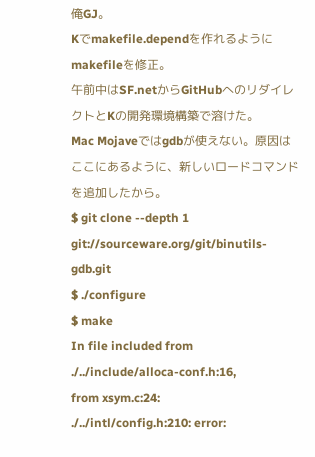俺GJ。
Kでmakefile.dependを作れるようにmakefileを修正。
午前中はSF.netからGitHubへのリダイレクトとKの開発環境構築で溶けた。
Mac Mojaveではgdbが使えない。原因はここにあるように、新しいロードコマンドを追加したから。
$ git clone --depth 1 git://sourceware.org/git/binutils-gdb.git
$ ./configure
$ make
In file included from ./../include/alloca-conf.h:16,
from xsym.c:24:
./../intl/config.h:210: error: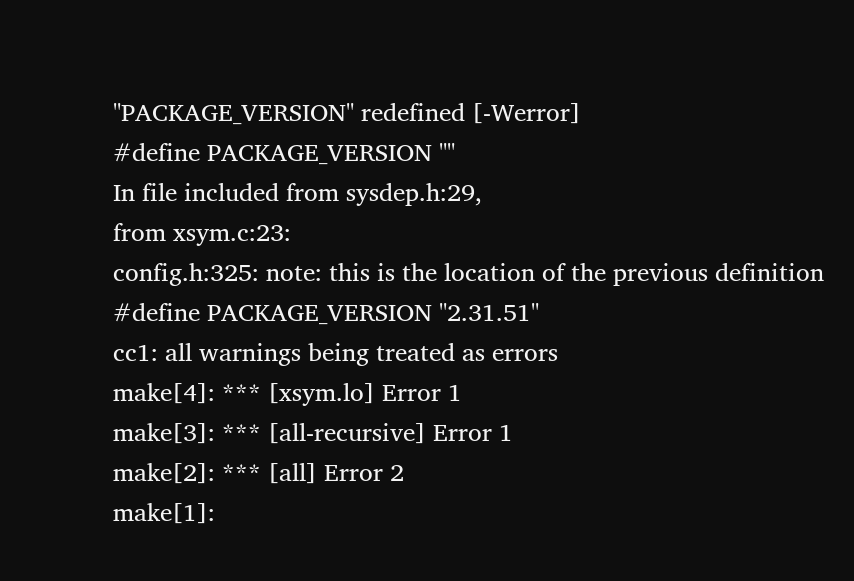"PACKAGE_VERSION" redefined [-Werror]
#define PACKAGE_VERSION ""
In file included from sysdep.h:29,
from xsym.c:23:
config.h:325: note: this is the location of the previous definition
#define PACKAGE_VERSION "2.31.51"
cc1: all warnings being treated as errors
make[4]: *** [xsym.lo] Error 1
make[3]: *** [all-recursive] Error 1
make[2]: *** [all] Error 2
make[1]: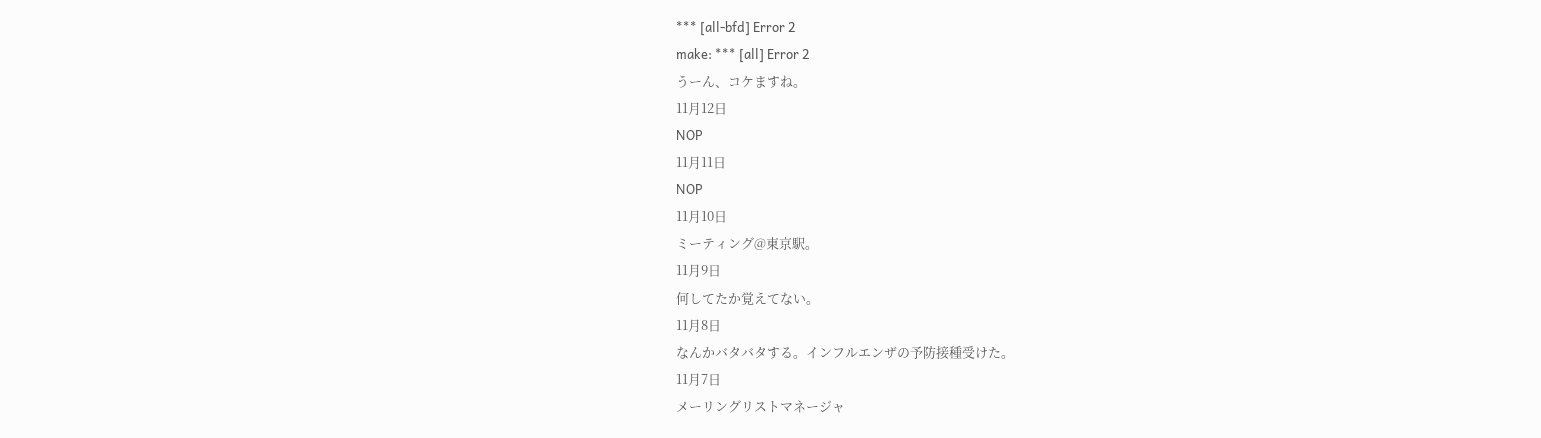*** [all-bfd] Error 2
make: *** [all] Error 2
うーん、コケますね。
11月12日
NOP
11月11日
NOP
11月10日
ミーティング@東京駅。
11月9日
何してたか覚えてない。
11月8日
なんかバタバタする。インフルエンザの予防接種受けた。
11月7日
メーリングリストマネージャ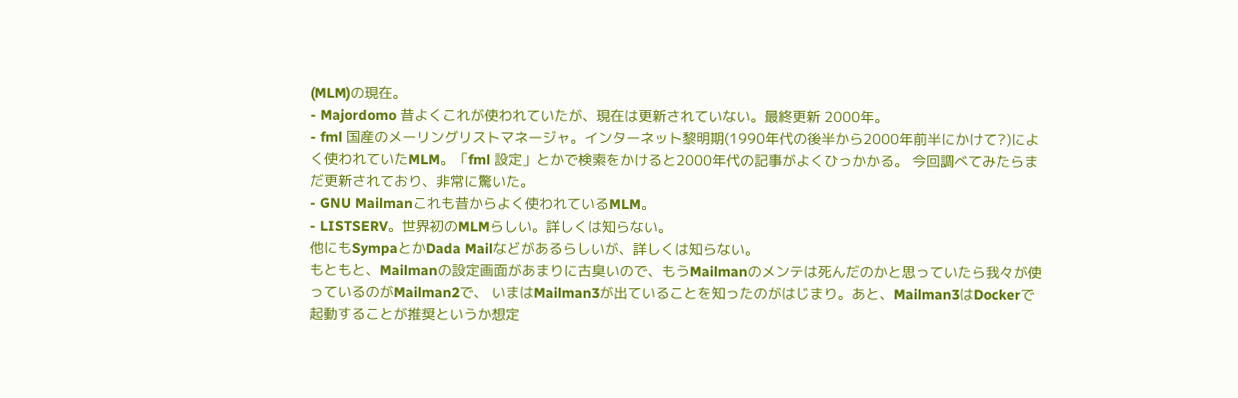(MLM)の現在。
- Majordomo 昔よくこれが使われていたが、現在は更新されていない。最終更新 2000年。
- fml 国産のメーリングリストマネージャ。インターネット黎明期(1990年代の後半から2000年前半にかけて?)によく使われていたMLM。「fml 設定」とかで検索をかけると2000年代の記事がよくひっかかる。 今回調べてみたらまだ更新されており、非常に驚いた。
- GNU Mailmanこれも昔からよく使われているMLM。
- LISTSERV。世界初のMLMらしい。詳しくは知らない。
他にもSympaとかDada Mailなどがあるらしいが、詳しくは知らない。
もともと、Mailmanの設定画面があまりに古臭いので、もうMailmanのメンテは死んだのかと思っていたら我々が使っているのがMailman2で、 いまはMailman3が出ていることを知ったのがはじまり。あと、Mailman3はDockerで起動することが推奨というか想定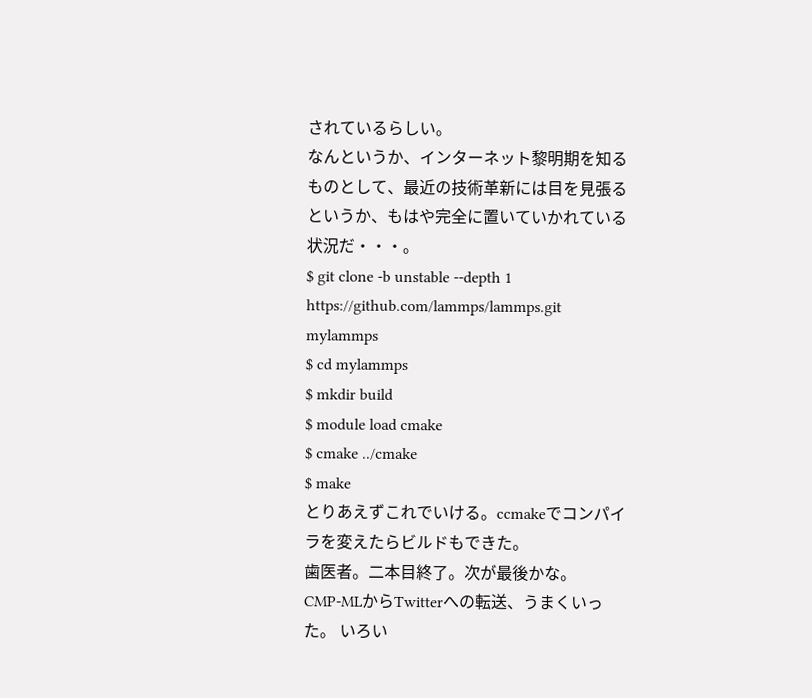されているらしい。
なんというか、インターネット黎明期を知るものとして、最近の技術革新には目を見張るというか、もはや完全に置いていかれている状況だ・・・。
$ git clone -b unstable --depth 1 https://github.com/lammps/lammps.git mylammps
$ cd mylammps
$ mkdir build
$ module load cmake
$ cmake ../cmake
$ make
とりあえずこれでいける。ccmakeでコンパイラを変えたらビルドもできた。
歯医者。二本目終了。次が最後かな。
CMP-MLからTwitterへの転送、うまくいった。 いろい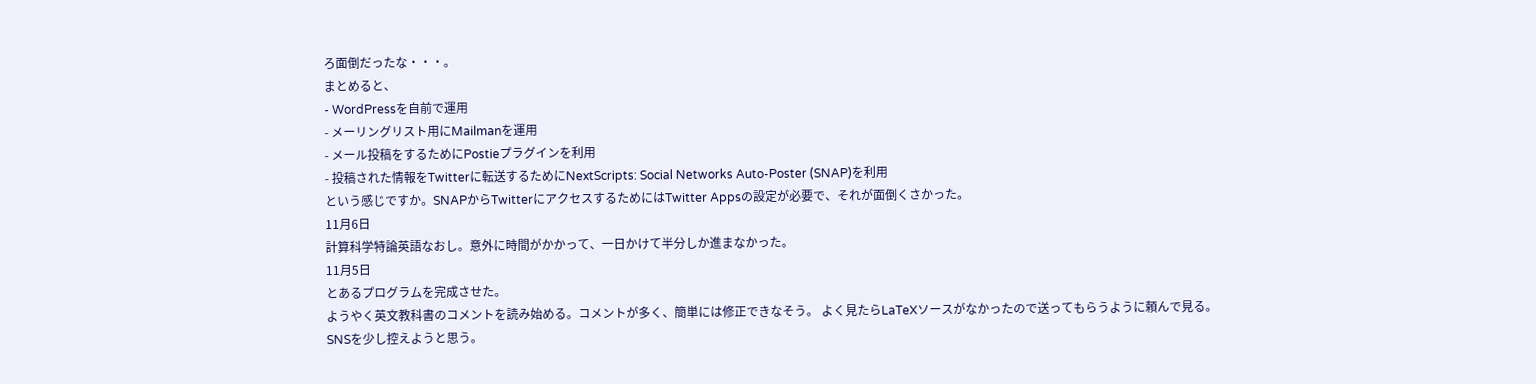ろ面倒だったな・・・。
まとめると、
- WordPressを自前で運用
- メーリングリスト用にMailmanを運用
- メール投稿をするためにPostieプラグインを利用
- 投稿された情報をTwitterに転送するためにNextScripts: Social Networks Auto-Poster (SNAP)を利用
という感じですか。SNAPからTwitterにアクセスするためにはTwitter Appsの設定が必要で、それが面倒くさかった。
11月6日
計算科学特論英語なおし。意外に時間がかかって、一日かけて半分しか進まなかった。
11月5日
とあるプログラムを完成させた。
ようやく英文教科書のコメントを読み始める。コメントが多く、簡単には修正できなそう。 よく見たらLaTeXソースがなかったので送ってもらうように頼んで見る。
SNSを少し控えようと思う。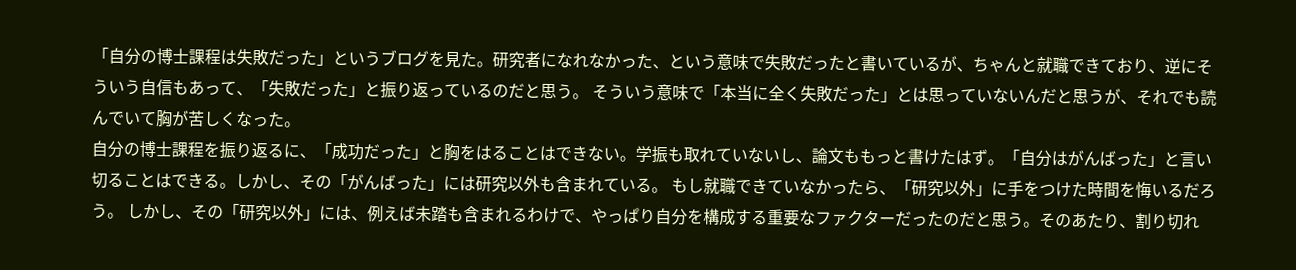「自分の博士課程は失敗だった」というブログを見た。研究者になれなかった、という意味で失敗だったと書いているが、ちゃんと就職できており、逆にそういう自信もあって、「失敗だった」と振り返っているのだと思う。 そういう意味で「本当に全く失敗だった」とは思っていないんだと思うが、それでも読んでいて胸が苦しくなった。
自分の博士課程を振り返るに、「成功だった」と胸をはることはできない。学振も取れていないし、論文ももっと書けたはず。「自分はがんばった」と言い切ることはできる。しかし、その「がんばった」には研究以外も含まれている。 もし就職できていなかったら、「研究以外」に手をつけた時間を悔いるだろう。 しかし、その「研究以外」には、例えば未踏も含まれるわけで、やっぱり自分を構成する重要なファクターだったのだと思う。そのあたり、割り切れ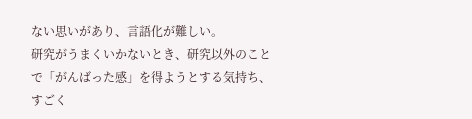ない思いがあり、言語化が難しい。
研究がうまくいかないとき、研究以外のことで「がんばった感」を得ようとする気持ち、すごく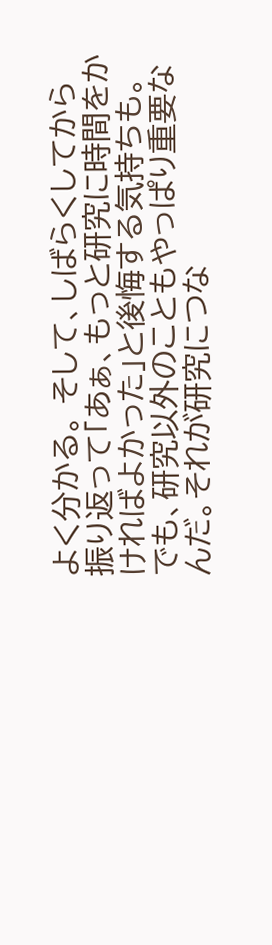よく分かる。 そして、しばらくしてから振り返って「あぁ、もっと研究に時間をかければよかった」と後悔する気持ちも。 でも、研究以外のこともやっぱり重要なんだ。それが研究につな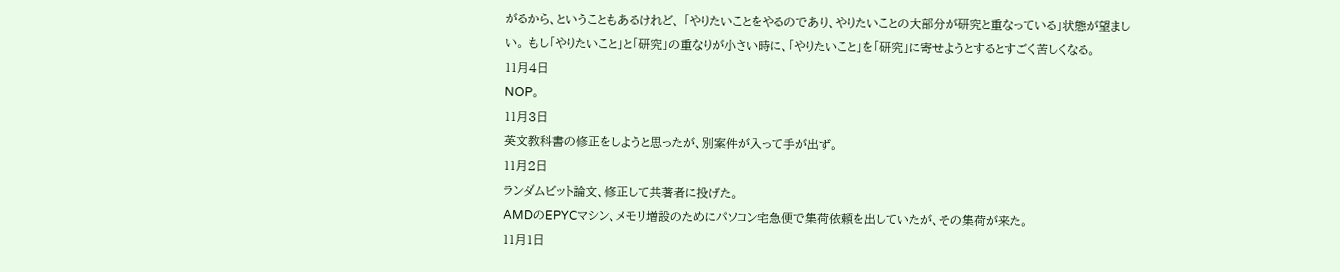がるから、ということもあるけれど、 「やりたいことをやるのであり、やりたいことの大部分が研究と重なっている」状態が望ましい。 もし「やりたいこと」と「研究」の重なりが小さい時に、「やりたいこと」を「研究」に寄せようとするとすごく苦しくなる。
11月4日
NOP。
11月3日
英文教科書の修正をしようと思ったが、別案件が入って手が出ず。
11月2日
ランダムビット論文、修正して共著者に投げた。
AMDのEPYCマシン、メモリ増設のためにパソコン宅急便で集荷依頼を出していたが、その集荷が来た。
11月1日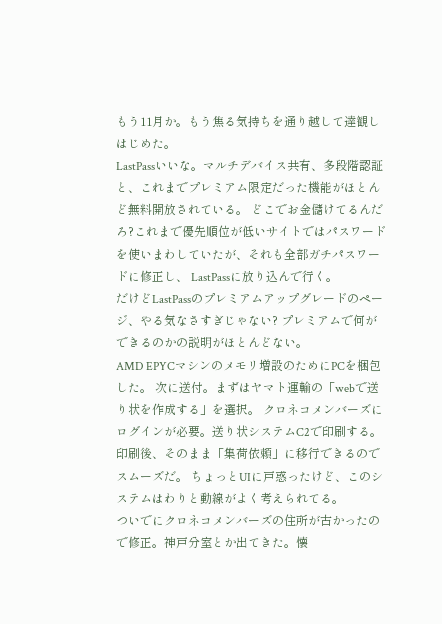もう11月か。もう焦る気持ちを通り越して達観しはじめた。
LastPassいいな。マルチデバイス共有、多段階認証と、これまでプレミアム限定だった機能がほとんど無料開放されている。 どこでお金儲けてるんだろ?これまで優先順位が低いサイトではパスワードを使いまわしていたが、それも全部ガチパスワードに修正し、 LastPassに放り込んで行く。
だけどLastPassのプレミアムアップグレードのページ、やる気なさすぎじゃない? プレミアムで何ができるのかの説明がほとんどない。
AMD EPYCマシンのメモリ増設のためにPCを梱包した。 次に送付。まずはヤマト運輸の「webで送り状を作成する」を選択。 クロネコメンバーズにログインが必要。送り状システムC2で印刷する。 印刷後、そのまま「集荷依頼」に移行できるのでスムーズだ。 ちょっとUIに戸惑ったけど、このシステムはわりと動線がよく考えられてる。
ついでにクロネコメンバーズの住所が古かったので修正。神戸分室とか出てきた。懐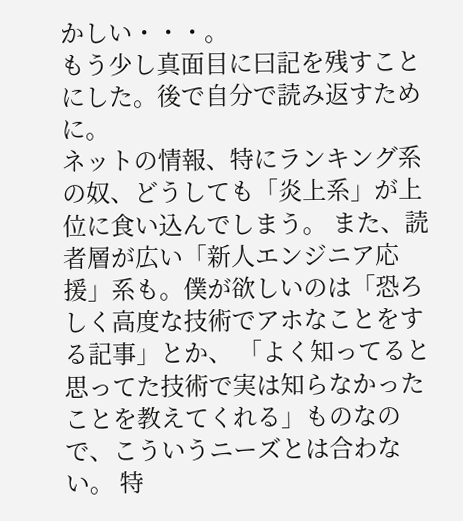かしい・・・。
もう少し真面目に曰記を残すことにした。後で自分で読み返すために。
ネットの情報、特にランキング系の奴、どうしても「炎上系」が上位に食い込んでしまう。 また、読者層が広い「新人エンジニア応援」系も。僕が欲しいのは「恐ろしく高度な技術でアホなことをする記事」とか、 「よく知ってると思ってた技術で実は知らなかったことを教えてくれる」ものなので、こういうニーズとは合わない。 特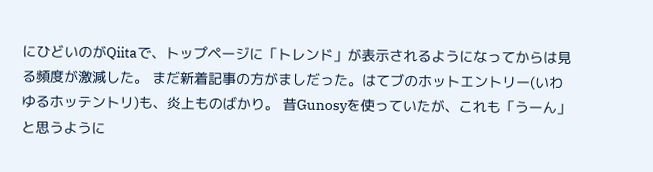にひどいのがQiitaで、トップページに「トレンド」が表示されるようになってからは見る頻度が激減した。 まだ新着記事の方がましだった。はてブのホットエントリー(いわゆるホッテントリ)も、炎上ものばかり。 昔Gunosyを使っていたが、これも「うーん」と思うように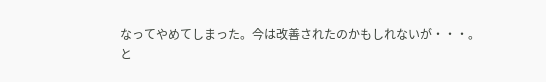なってやめてしまった。今は改善されたのかもしれないが・・・。
と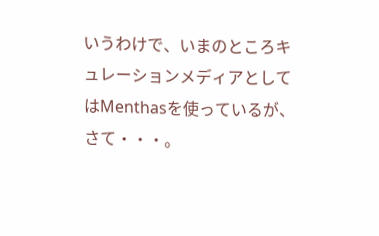いうわけで、いまのところキュレーションメディアとしてはMenthasを使っているが、さて・・・。